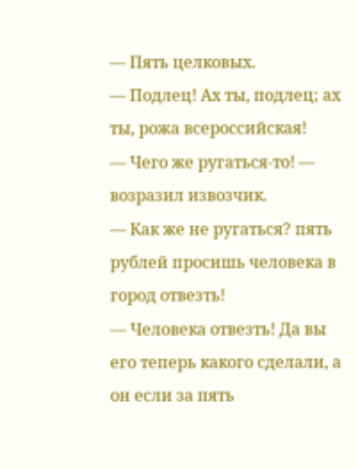— Пять целковых.
— Подлец! Ах ты, подлец; ах ты, рожа всероссийская!
— Чего же ругаться-то! — возразил извозчик.
— Как же не ругаться? пять рублей просишь человека в город отвезть!
— Человека отвезть! Да вы его теперь какого сделали, а он если за пять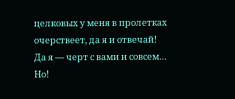целковых у меня в пролетках очерствеет, да я и отвечай! Да я — черт с вами и совсем… Но!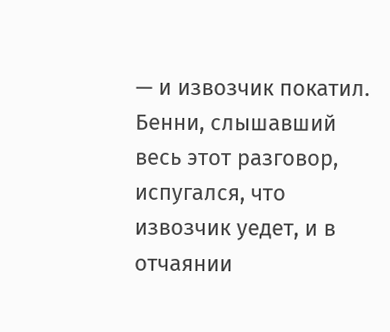— и извозчик покатил.
Бенни, слышавший весь этот разговор, испугался, что извозчик уедет, и в отчаянии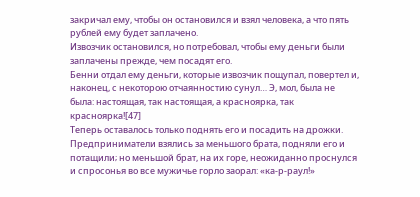закричал ему, чтобы он остановился и взял человека, а что пять рублей ему будет заплачено.
Извозчик остановился, но потребовал, чтобы ему деньги были заплачены прежде, чем посадят его.
Бенни отдал ему деньги, которые извозчик пощупал, повертел и, наконец, с некоторою отчаянностию сунул… Э, мол, была не была: настоящая, так настоящая, а красноярка, так красноярка![47]
Теперь оставалось только поднять его и посадить на дрожки.
Предприниматели взялись за меньшого брата, подняли его и потащили; но меньшой брат, на их горе, неожиданно проснулся и спросонья во все мужичье горло заорал: «ка-р-раул!»